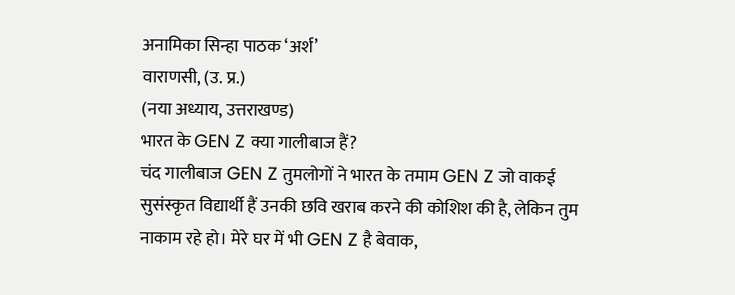अनामिका सिन्हा पाठक ‘अर्श’
वाराणसी, (उ. प्र.)
(नया अध्याय, उत्तराखण्ड)
भारत के GEN Z क्या गालीबाज हैं?
चंद गालीबाज GEN Z तुमलोगों ने भारत के तमाम GEN Z जो वाकई सुसंस्कृत विद्यार्थी हैं उनकी छवि खराब करने की कोशिश की है, लेकिन तुम नाकाम रहे हो। मेरे घर में भी GEN Z है बेवाक,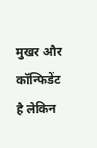मुखर और कॉन्फिडेंट है लेकिन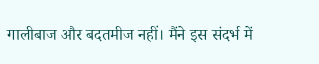गालीबाज और बदतमीज नहीं। मैंने इस संदर्भ में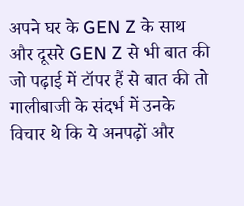अपने घर के GEN Z के साथ और दूसरे GEN Z से भी बात की जो पढ़ाई में टॉपर हैं से बात की तो गालीबाजी के संदर्भ में उनके विचार थे कि ये अनपढ़ों और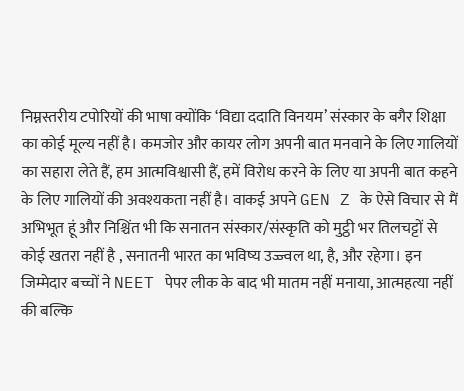निम्नस्तरीय टपोरियों की भाषा क्योंकि ‘विद्या ददाति विनयम’ संस्कार के बगैर शिक्षा का कोई मूल्य नहीं है। कमजोर और कायर लोग अपनी बात मनवाने के लिए गालियों का सहारा लेते हैं, हम आत्मविश्वासी हैं, हमें विरोध करने के लिए या अपनी बात कहने के लिए गालियों की अवश्यकता नहीं है। वाकई अपने GEN Z के ऐसे विचार से मैं अभिभूत हूं और निश्चिंत भी कि सनातन संस्कार/संस्कृति को मुट्ठी भर तिलचट्टों से कोई खतरा नहीं है , सनातनी भारत का भविष्य उज्ज्वल था, है, और रहेगा। इन जिम्मेदार बच्चों ने NEET पेपर लीक के बाद भी मातम नहीं मनाया, आत्महत्या नहीं की बल्कि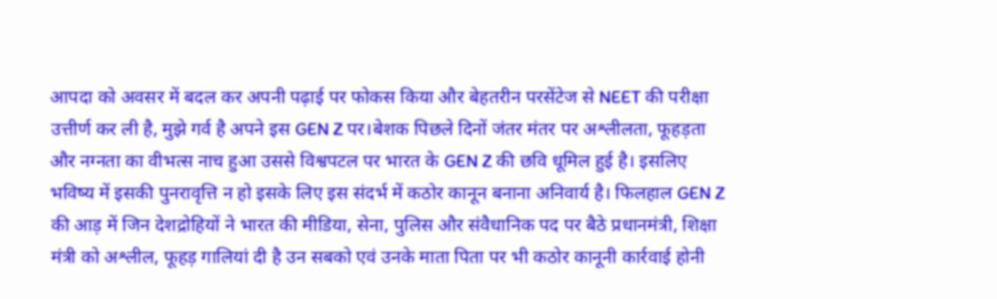आपदा को अवसर में बदल कर अपनी पढ़ाई पर फोकस किया और बेहतरीन परसेंटेज से NEET की परीक्षा उत्तीर्ण कर ली है, मुझे गर्व है अपने इस GEN Z पर।बेशक पिछले दिनों जंतर मंतर पर अश्लीलता, फूहड़ता और नग्नता का वीभत्स नाच हुआ उससे विश्वपटल पर भारत के GEN Z की छवि धूमिल हुई है। इसलिए भविष्य में इसकी पुनरावृत्ति न हो इसके लिए इस संदर्भ में कठोर कानून बनाना अनिवार्य है। फिलहाल GEN Z की आड़ में जिन देशद्रोहियों ने भारत की मीडिया, सेना, पुलिस और संवैधानिक पद पर बैठे प्रधानमंत्री, शिक्षा मंत्री को अश्लील, फूहड़ गालियां दी है उन सबको एवं उनके माता पिता पर भी कठोर कानूनी कार्रवाई होनी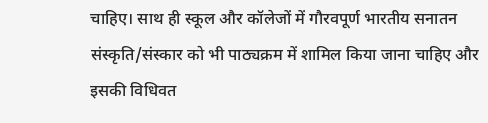चाहिए। साथ ही स्कूल और कॉलेजों में गौरवपूर्ण भारतीय सनातन संस्कृति/संस्कार को भी पाठ्यक्रम में शामिल किया जाना चाहिए और इसकी विधिवत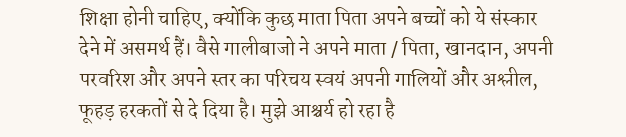शिक्षा होनी चाहिए, क्योंकि कुछ माता पिता अपने बच्चों को ये संस्कार देने में असमर्थ हैं। वैसे गालीबाजो ने अपने माता / पिता, खानदान, अपनी परवरिश और अपने स्तर का परिचय स्वयं अपनी गालियों और अश्लील, फूहड़ हरकतों से दे दिया है। मुझे आश्चर्य हो रहा है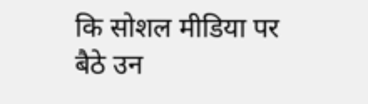कि सोशल मीडिया पर बैठे उन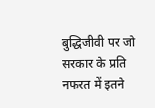बुद्धिजीवी पर जो सरकार के प्रति नफरत में इतने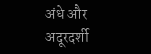अंधे और अदूरदर्शी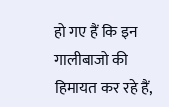हो गए हैं कि इन गालीबाजो की हिमायत कर रहे हैं,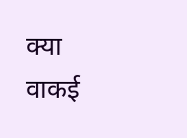क्या वाकई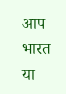आप भारत या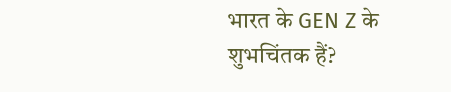भारत के GEN Z के शुभचिंतक हैं?